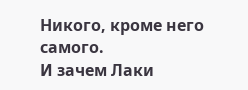Никого, кроме него самого.
И зачем Лаки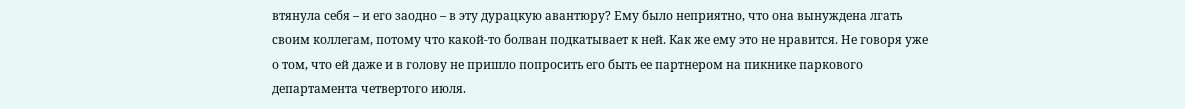втянула себя – и его заодно – в эту дурацкую авантюру? Ему было неприятно, что она вынуждена лгать своим коллегам, потому что какой-то болван подкатывает к ней. Как же ему это не нравится. Не говоря уже о том, что ей даже и в голову не пришло попросить его быть ее партнером на пикнике паркового департамента четвертого июля.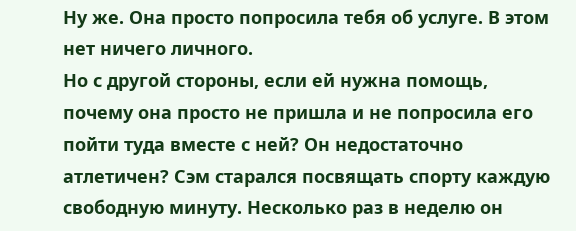Ну же. Она просто попросила тебя об услуге. В этом нет ничего личного.
Но с другой стороны, если ей нужна помощь, почему она просто не пришла и не попросила его пойти туда вместе с ней? Он недостаточно атлетичен? Сэм старался посвящать спорту каждую свободную минуту. Несколько раз в неделю он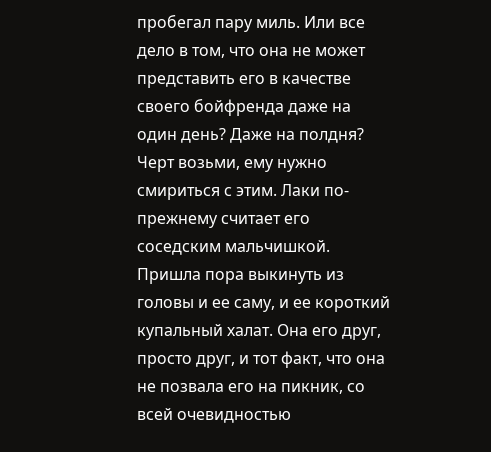пробегал пару миль. Или все дело в том, что она не может представить его в качестве своего бойфренда даже на один день? Даже на полдня?
Черт возьми, ему нужно смириться с этим. Лаки по-прежнему считает его соседским мальчишкой. Пришла пора выкинуть из головы и ее саму, и ее короткий купальный халат. Она его друг, просто друг, и тот факт, что она не позвала его на пикник, со всей очевидностью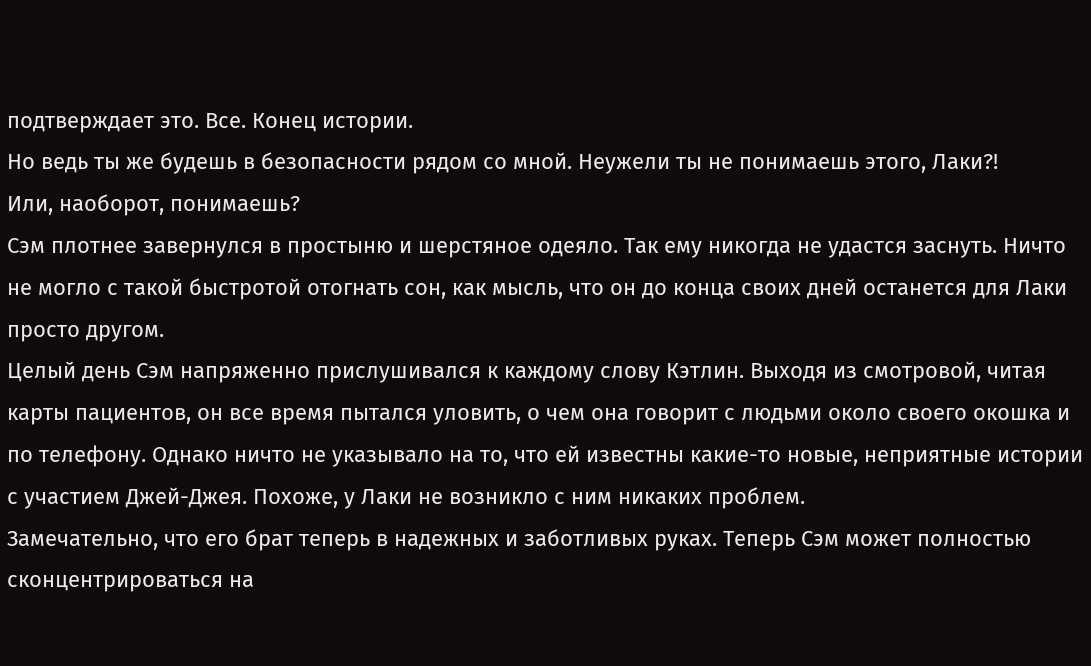подтверждает это. Все. Конец истории.
Но ведь ты же будешь в безопасности рядом со мной. Неужели ты не понимаешь этого, Лаки?!
Или, наоборот, понимаешь?
Сэм плотнее завернулся в простыню и шерстяное одеяло. Так ему никогда не удастся заснуть. Ничто не могло с такой быстротой отогнать сон, как мысль, что он до конца своих дней останется для Лаки просто другом.
Целый день Сэм напряженно прислушивался к каждому слову Кэтлин. Выходя из смотровой, читая карты пациентов, он все время пытался уловить, о чем она говорит с людьми около своего окошка и по телефону. Однако ничто не указывало на то, что ей известны какие-то новые, неприятные истории с участием Джей-Джея. Похоже, у Лаки не возникло с ним никаких проблем.
Замечательно, что его брат теперь в надежных и заботливых руках. Теперь Сэм может полностью сконцентрироваться на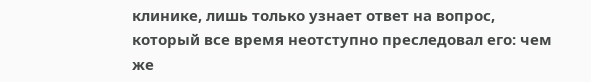клинике, лишь только узнает ответ на вопрос, который все время неотступно преследовал его: чем же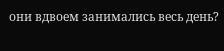они вдвоем занимались весь день?